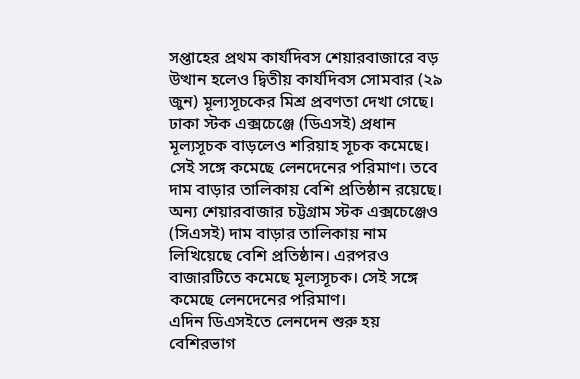সপ্তাহের প্রথম কার্যদিবস শেয়ারবাজারে বড় উত্থান হলেও দ্বিতীয় কার্যদিবস সোমবার (২৯ জুন) মূল্যসূচকের মিশ্র প্রবণতা দেখা গেছে। ঢাকা স্টক এক্সচেঞ্জে (ডিএসই) প্রধান মূল্যসূচক বাড়লেও শরিয়াহ সূচক কমেছে। সেই সঙ্গে কমেছে লেনদেনের পরিমাণ। তবে দাম বাড়ার তালিকায় বেশি প্রতিষ্ঠান রয়েছে।
অন্য শেয়ারবাজার চট্টগ্রাম স্টক এক্সচেঞ্জেও (সিএসই) দাম বাড়ার তালিকায় নাম লিখিয়েছে বেশি প্রতিষ্ঠান। এরপরও বাজারটিতে কমেছে মূল্যসূচক। সেই সঙ্গে কমেছে লেনদেনের পরিমাণ।
এদিন ডিএসইতে লেনদেন শুরু হয় বেশিরভাগ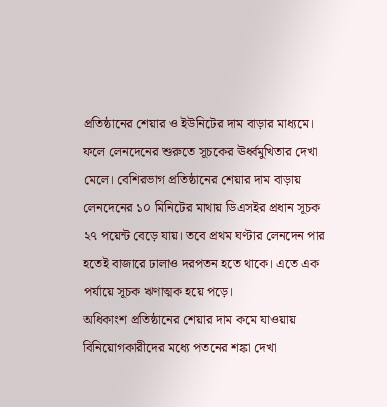প্রতিষ্ঠানের শেয়ার ও ইউনিটের দাম বাড়ার মাধ্যমে। ফলে লেনদেনের শুরুতে সূচকের ঊর্ধ্বমুখিতার দেখা মেলে। বেশিরভাগ প্রতিষ্ঠানের শেয়ার দাম বাড়ায় লেনদেনের ১০ মিনিটের মাথায় ডিএসইর প্রধান সূচক ২৭ পয়েন্ট বেড়ে যায়। তবে প্রথম ঘণ্টার লেনদেন পার হতেই বাজারে ঢালাও দরপতন হতে থাকে। এতে এক পর্যায়ে সূচক ঋণাত্মক হয়ে পড়ে।
অধিকাংশ প্রতিষ্ঠানের শেয়ার দাম কমে যাওয়ায় বিনিয়োগকারীদের মধ্যে পতনের শঙ্কা দেখা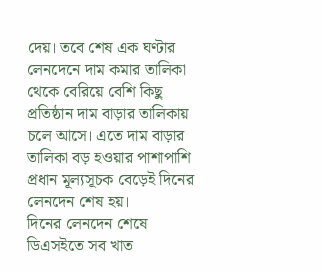দেয়। তবে শেষ এক ঘণ্টার লেনদেনে দাম কমার তালিকা থেকে বেরিয়ে বেশি কিছু প্রতিষ্ঠান দাম বাড়ার তালিকায় চলে আসে। এতে দাম বাড়ার তালিকা বড় হওয়ার পাশাপাশি প্রধান মূল্যসূচক বেড়েই দিনের লেনদেন শেষ হয়।
দিনের লেনদেন শেষে ডিএসইতে সব খাত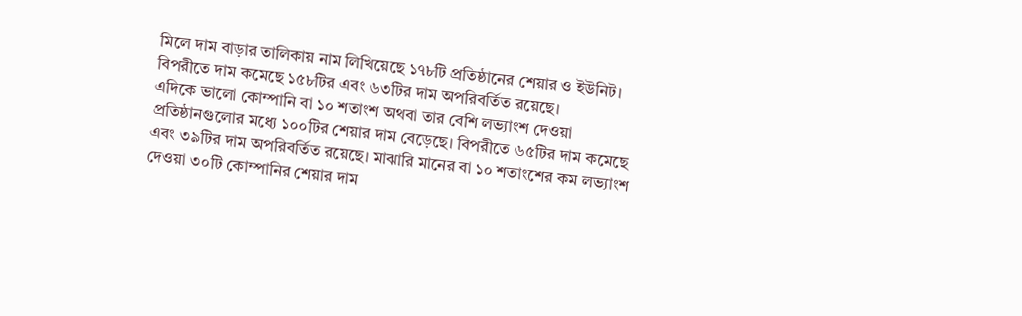মিলে দাম বাড়ার তালিকায় নাম লিখিয়েছে ১৭৮টি প্রতিষ্ঠানের শেয়ার ও ইউনিট। বিপরীতে দাম কমেছে ১৫৮টির এবং ৬৩টির দাম অপরিবর্তিত রয়েছে।
এদিকে ভালো কোম্পানি বা ১০ শতাংশ অথবা তার বেশি লভ্যাংশ দেওয়া প্রতিষ্ঠানগুলোর মধ্যে ১০০টির শেয়ার দাম বেড়েছে। বিপরীতে ৬৫টির দাম কমেছে এবং ৩৯টির দাম অপরিবর্তিত রয়েছে। মাঝারি মানের বা ১০ শতাংশের কম লভ্যাংশ দেওয়া ৩০টি কোম্পানির শেয়ার দাম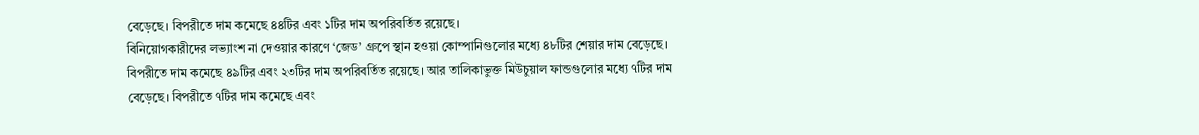বেড়েছে। বিপরীতে দাম কমেছে ৪৪টির এবং ১টির দাম অপরিবর্তিত রয়েছে।
বিনিয়োগকারীদের লভ্যাংশ না দেওয়ার কারণে ‘জেড’ গ্রুপে স্থান হওয়া কোম্পানিগুলোর মধ্যে ৪৮টির শেয়ার দাম বেড়েছে। বিপরীতে দাম কমেছে ৪৯টির এবং ২৩টির দাম অপরিবর্তিত রয়েছে। আর তালিকাভুক্ত মিউচুয়াল ফান্ডগুলোর মধ্যে ৭টির দাম বেড়েছে। বিপরীতে ৭টির দাম কমেছে এবং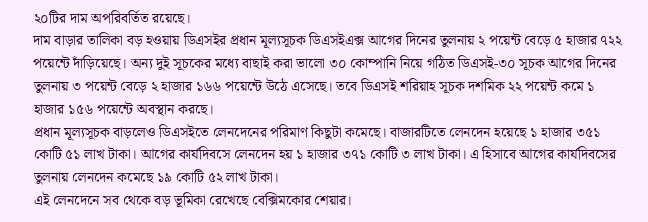২০টির দাম অপরিবর্তিত রয়েছে।
দাম বাড়ার তালিকা বড় হওয়ায় ডিএসইর প্রধান মূল্যসূচক ডিএসইএক্স আগের দিনের তুলনায় ২ পয়েন্ট বেড়ে ৫ হাজার ৭২২ পয়েন্টে দাঁড়িয়েছে। অন্য দুই সূচকের মধ্যে বাছাই করা ভালো ৩০ কোম্পানি নিয়ে গঠিত ডিএসই-৩০ সূচক আগের দিনের তুলনায় ৩ পয়েন্ট বেড়ে ২ হাজার ১৬৬ পয়েন্টে উঠে এসেছে। তবে ডিএসই শরিয়াহ সূচক দশমিক ২২ পয়েন্ট কমে ১ হাজার ১৫৬ পয়েন্টে অবস্থান করছে।
প্রধান মূল্যসূচক বাড়লেও ডিএসইতে লেনদেনের পরিমাণ কিছুটা কমেছে। বাজারটিতে লেনদেন হয়েছে ১ হাজার ৩৫১ কোটি ৫১ লাখ টাকা। আগের কার্যদিবসে লেনদেন হয় ১ হাজার ৩৭১ কোটি ৩ লাখ টাকা। এ হিসাবে আগের কার্যদিবসের তুলনায় লেনদেন কমেছে ১৯ কোটি ৫২ লাখ টাকা।
এই লেনদেনে সব থেকে বড় ভূমিকা রেখেছে বেক্সিমকোর শেয়ার।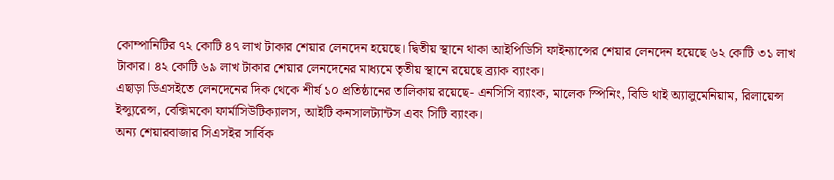কোম্পানিটির ৭২ কোটি ৪৭ লাখ টাকার শেয়ার লেনদেন হয়েছে। দ্বিতীয় স্থানে থাকা আইপিডিসি ফাইন্যান্সের শেয়ার লেনদেন হয়েছে ৬২ কোটি ৩১ লাখ টাকার। ৪২ কোটি ৬৯ লাখ টাকার শেয়ার লেনদেনের মাধ্যমে তৃতীয় স্থানে রয়েছে ব্র্যাক ব্যাংক।
এছাড়া ডিএসইতে লেনদেনের দিক থেকে শীর্ষ ১০ প্রতিষ্ঠানের তালিকায় রয়েছে- এনসিসি ব্যাংক, মালেক স্পিনিং, বিডি থাই অ্যালুমেনিয়াম, রিলায়েন্স ইন্স্যুরেন্স, বেক্সিমকো ফার্মাসিউটিক্যালস, আইটি কনসালট্যান্টস এবং সিটি ব্যাংক।
অন্য শেয়ারবাজার সিএসইর সার্বিক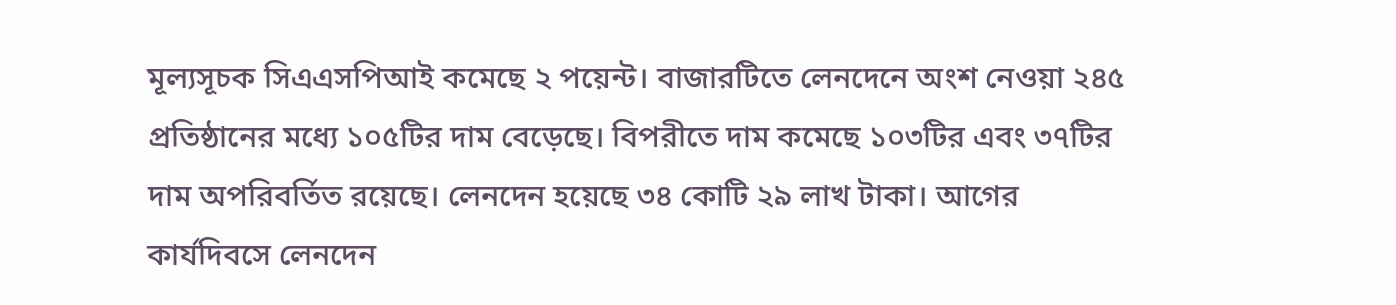মূল্যসূচক সিএএসপিআই কমেছে ২ পয়েন্ট। বাজারটিতে লেনদেনে অংশ নেওয়া ২৪৫ প্রতিষ্ঠানের মধ্যে ১০৫টির দাম বেড়েছে। বিপরীতে দাম কমেছে ১০৩টির এবং ৩৭টির দাম অপরিবর্তিত রয়েছে। লেনদেন হয়েছে ৩৪ কোটি ২৯ লাখ টাকা। আগের কার্যদিবসে লেনদেন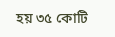হয় ৩৫ কোটি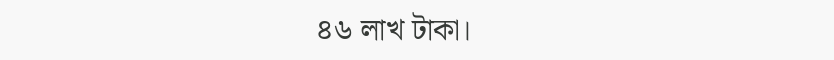৪৬ লাখ টাকা।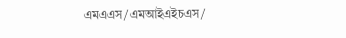এমএএস/এমআইএইচএস/